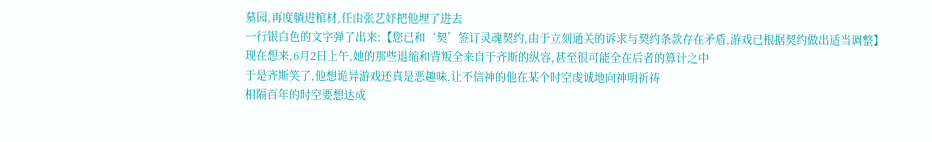墓园,再度躺进棺材,任由张艺妤把他埋了进去
一行银白色的文字弹了出来:【您已和‘契’签订灵魂契约,由于立刻通关的诉求与契约条款存在矛盾,游戏已根据契约做出适当调整】
现在想来,6月2日上午,她的那些退缩和背叛全来自于齐斯的纵容,甚至很可能全在后者的算计之中
于是齐斯笑了,他想诡异游戏还真是恶趣味,让不信神的他在某个时空虔诚地向神明祈祷
相隔百年的时空要想达成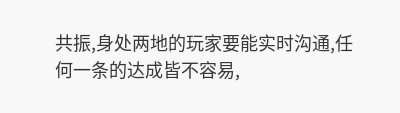共振,身处两地的玩家要能实时沟通,任何一条的达成皆不容易,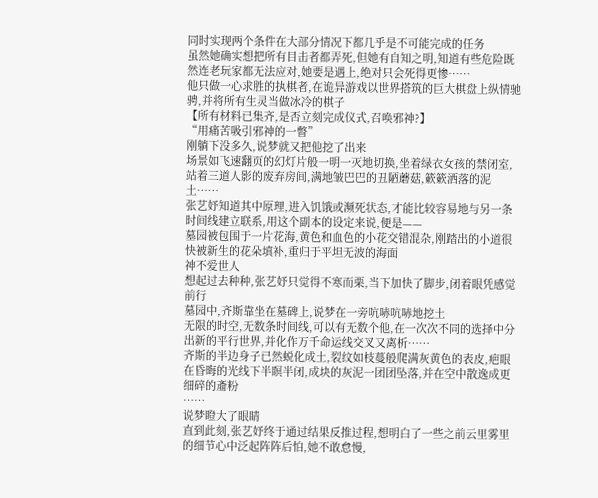同时实现两个条件在大部分情况下都几乎是不可能完成的任务
虽然她确实想把所有目击者都弄死,但她有自知之明,知道有些危险既然连老玩家都无法应对,她要是遇上,绝对只会死得更惨……
他只做一心求胜的执棋者,在诡异游戏以世界搭筑的巨大棋盘上纵情驰骋,并将所有生灵当做冰冷的棋子
【所有材料已集齐,是否立刻完成仪式,召唤邪神?】
“用痛苦吸引邪神的一瞥”
刚躺下没多久,说梦就又把他挖了出来
场景如飞速翻页的幻灯片般一明一灭地切换,坐着绿衣女孩的禁闭室,站着三道人影的废弃房间,满地皱巴巴的丑陋蘑菇,簌簌洒落的泥土……
张艺妤知道其中原理,进入饥饿或濒死状态,才能比较容易地与另一条时间线建立联系,用这个副本的设定来说,便是——
墓园被包围于一片花海,黄色和血色的小花交错混杂,刚踏出的小道很快被新生的花朵填补,重归于平坦无波的海面
神不爱世人
想起过去种种,张艺妤只觉得不寒而栗,当下加快了脚步,闭着眼凭感觉前行
墓园中,齐斯靠坐在墓碑上,说梦在一旁吭哧吭哧地挖土
无限的时空,无数条时间线,可以有无数个他,在一次次不同的选择中分出新的平行世界,并化作万千命运线交叉又离析……
齐斯的半边身子已然蜕化成土,裂纹如枝蔓般爬满灰黄色的表皮,疤眼在昏晦的光线下半瞑半闭,成块的灰泥一团团坠落,并在空中散逸成更细碎的齑粉
……
说梦瞪大了眼睛
直到此刻,张艺妤终于通过结果反推过程,想明白了一些之前云里雾里的细节心中泛起阵阵后怕,她不敢怠慢,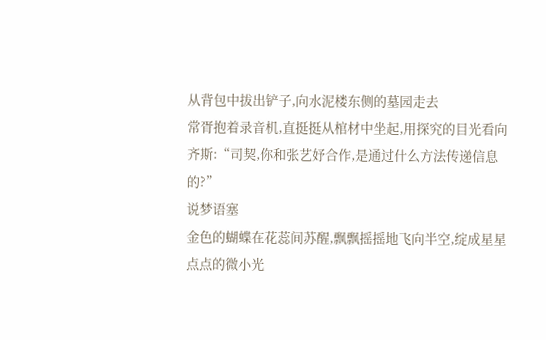从背包中拔出铲子,向水泥楼东侧的墓园走去
常胥抱着录音机,直挺挺从棺材中坐起,用探究的目光看向齐斯:“司契,你和张艺妤合作,是通过什么方法传递信息的?”
说梦语塞
金色的蝴蝶在花蕊间苏醒,飘飘摇摇地飞向半空,绽成星星点点的微小光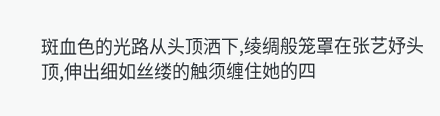斑血色的光路从头顶洒下,绫绸般笼罩在张艺妤头顶,伸出细如丝缕的触须缠住她的四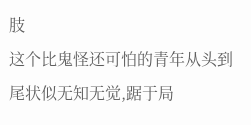肢
这个比鬼怪还可怕的青年从头到尾状似无知无觉,踞于局